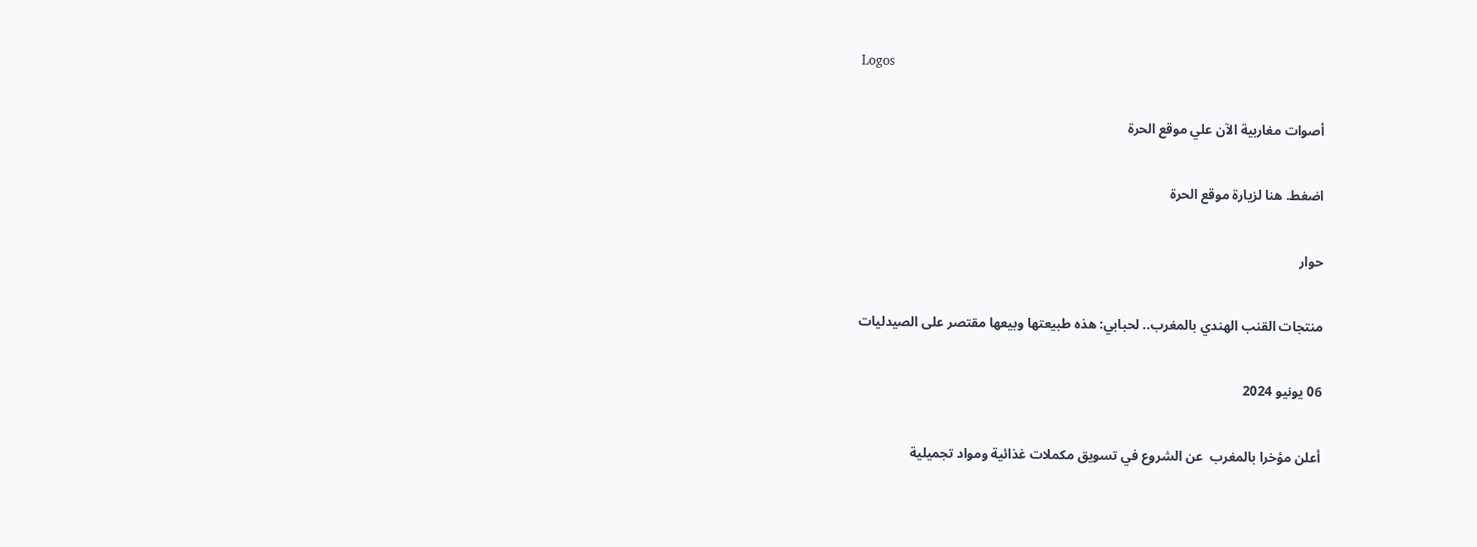Logos

أصوات مغاربية الآن علي موقع الحرة

اضغط. هنا لزيارة موقع الحرة

حوار

منتجات القنب الهندي بالمغرب.. لحبابي: هذه طبيعتها وبيعها مقتصر على الصيدليات

06 يونيو 2024

أعلن مؤخرا بالمغرب  عن الشروع في تسويق مكملات غذائية ومواد تجميلية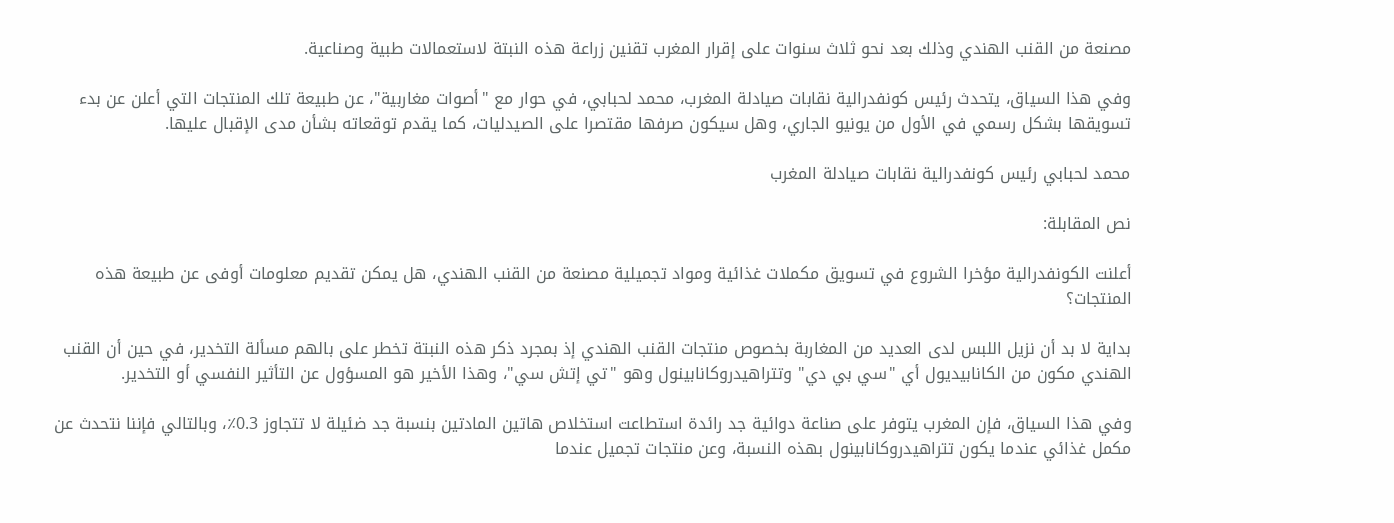مصنعة من القنب الهندي وذلك بعد نحو ثلاث سنوات على إقرار المغرب تقنين زراعة هذه النبتة لاستعمالات طبية وصناعية.

وفي هذا السياق، يتحدث رئيس كونفدرالية نقابات صيادلة المغرب، محمد لحبابي، في حوار مع "أصوات مغاربية"، عن طبيعة تلك المنتجات التي أعلن عن بدء تسويقها بشكل رسمي في الأول من يونيو الجاري، وهل سيكون صرفها مقتصرا على الصيدليات، كما يقدم توقعاته بشأن مدى الإقبال عليها.

محمد لحبابي رئيس كونفدرالية نقابات صيادلة المغرب

نص المقابلة:

أعلنت الكونفدرالية مؤخرا الشروع في تسويق مكملات غذائية ومواد تجميلية مصنعة من القنب الهندي، هل يمكن تقديم معلومات أوفى عن طبيعة هذه المنتجات؟

بداية لا بد أن نزيل اللبس لدى العديد من المغاربة بخصوص منتجات القنب الهندي إذ بمجرد ذكر هذه النبتة تخطر على بالهم مسألة التخدير، في حين أن القنب الهندي مكون من الكانابيديول أي "سي بي دي" وتتراهيدروكانابينول وهو "تي إتش سي"، وهذا الأخير هو المسؤول عن التأثير النفسي أو التخدير.

وفي هذا السياق، فإن المغرب يتوفر على صناعة دوائية جد رائدة استطاعت استخلاص هاتين المادتين بنسبة جد ضئيلة لا تتجاوز 0.3٪، وبالتالي فإننا نتحدث عن مكمل غذائي عندما يكون تتراهيدروكانابينول بهذه النسبة، وعن منتجات تجميل عندما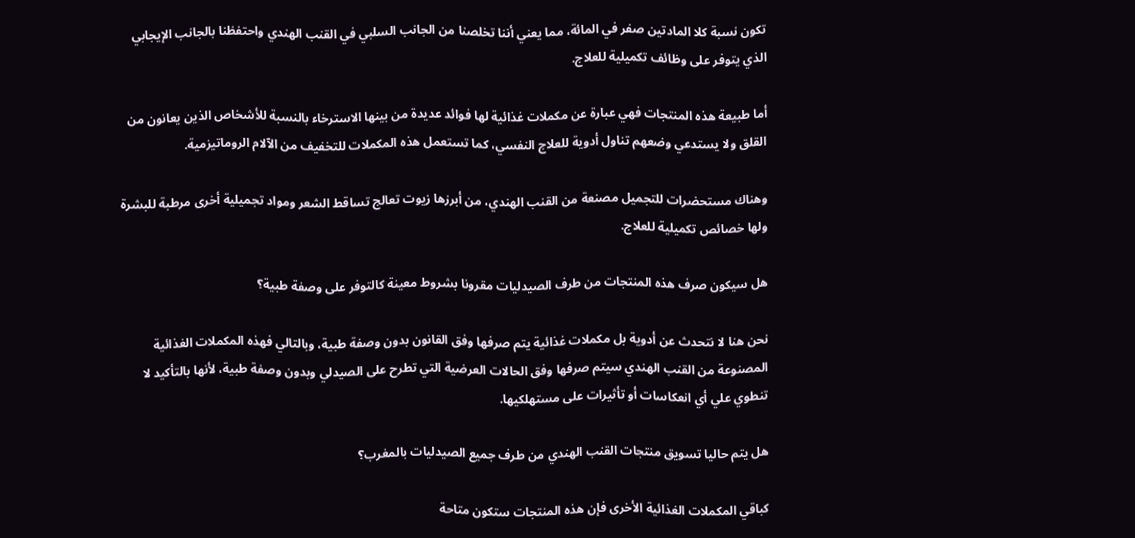تكون نسبة كلا المادتين صفر في المائة، مما يعني أننا تخلصنا من الجانب السلبي في القنب الهندي واحتفظنا بالجانب الإيجابي الذي يتوفر على وظائف تكميلية للعلاج.

أما طبيعة هذه المنتجات فهي عبارة عن مكملات غذائية لها فوائد عديدة من بينها الاسترخاء بالنسبة للأشخاص الذين يعانون من القلق ولا يستدعي وضعهم تناول أدوية للعلاج النفسي، كما تستعمل هذه المكملات للتخفيف من الآلام الروماتيزمية.

وهناك مستحضرات للتجميل مصنعة من القنب الهندي، من أبرزها زيوت تعالج تساقط الشعر ومواد تجميلية أخرى مرطبة للبشرة ولها خصائص تكميلية للعلاج.

هل سيكون صرف هذه المنتجات من طرف الصيدليات مقرونا بشروط معينة كالتوفر على وصفة طبية؟

نحن هنا لا نتحدث عن أدوية بل مكملات غذائية يتم صرفها وفق القانون بدون وصفة طبية، وبالتالي فهذه المكملات الغذائية المصنوعة من القنب الهندي سيتم صرفها وفق الحالات العرضية التي تطرح على الصيدلي وبدون وصفة طبية، لأنها بالتأكيد لا تنطوي علي أي انعكاسات أو تأثيرات على مستهلكيها.

هل يتم حاليا تسويق منتجات القنب الهندي من طرف جميع الصيدليات بالمغرب؟

كباقي المكملات الغذائية الأخرى فإن هذه المنتجات ستكون متاحة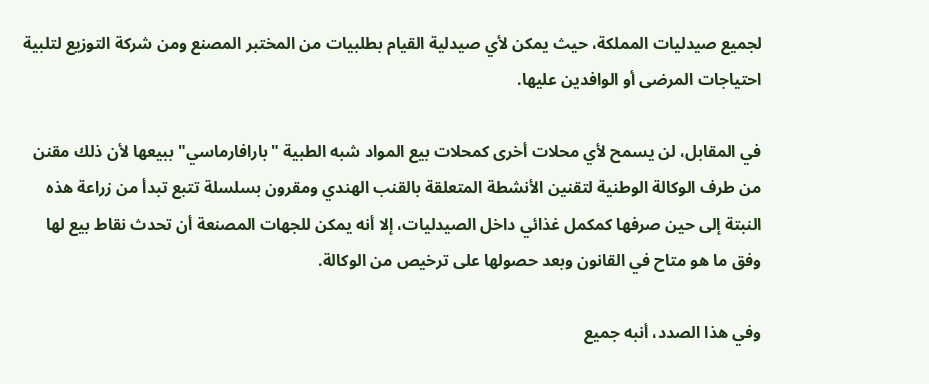لجميع صيدليات المملكة، حيث يمكن لأي صيدلية القيام بطلبيات من المختبر المصنع ومن شركة التوزيع لتلبية احتياجات المرضى أو الوافدين عليها.

في المقابل، لن يسمح لأي محلات أخرى كمحلات بيع المواد شبه الطبية "بارافارماسي" ببيعها لأن ذلك مقنن من طرف الوكالة الوطنية لتقنين الأنشطة المتعلقة بالقنب الهندي ومقرون بسلسلة تتبع تبدأ من زراعة هذه النبتة إلى حين صرفها كمكمل غذائي داخل الصيدليات، إلا أنه يمكن للجهات المصنعة أن تحدث نقاط بيع لها وفق ما هو متاح في القانون وبعد حصولها على ترخيص من الوكالة.

وفي هذا الصدد، أنبه جميع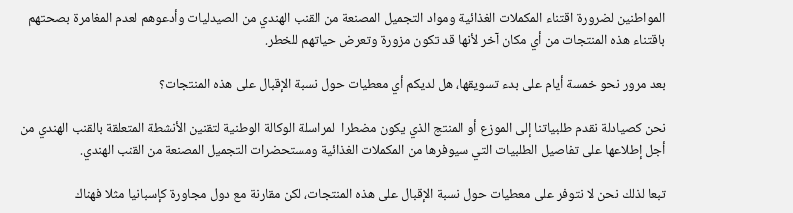المواطنين لضرورة اقتناء المكملات الغذائية ومواد التجميل المصنعة من القنب الهندي من الصيدليات وأدعوهم لعدم المغامرة بصحتهم باقتناء هذه المنتجات من أي مكان آخر لأنها قد تكون مزورة وتعرض حياتهم للخطر.

بعد مرور نحو خمسة أيام على بدء تسويقها، هل لديكم أي معطيات حول نسبة الإقبال على هذه المنتجات؟

نحن كصيادلة نقدم طلبياتنا إلى الموزع أو المنتج الذي يكون مضطرا  لمراسلة الوكالة الوطنية لتقنين الأنشطة المتعلقة بالقنب الهندي من أجل إطلاعها على تفاصيل الطلبيات التي سيوفرها من المكملات الغذائية ومستحضرات التجميل المصنعة من القنب الهندي.

تبعا لذلك نحن لا نتوفر على معطيات حول نسبة الإقبال على هذه المنتجات، لكن مقارنة مع دول مجاورة كإسبانيا مثلا فهناك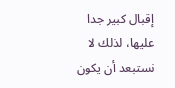إقبال كبير جدا عليها، لذلك لا نستبعد أن يكون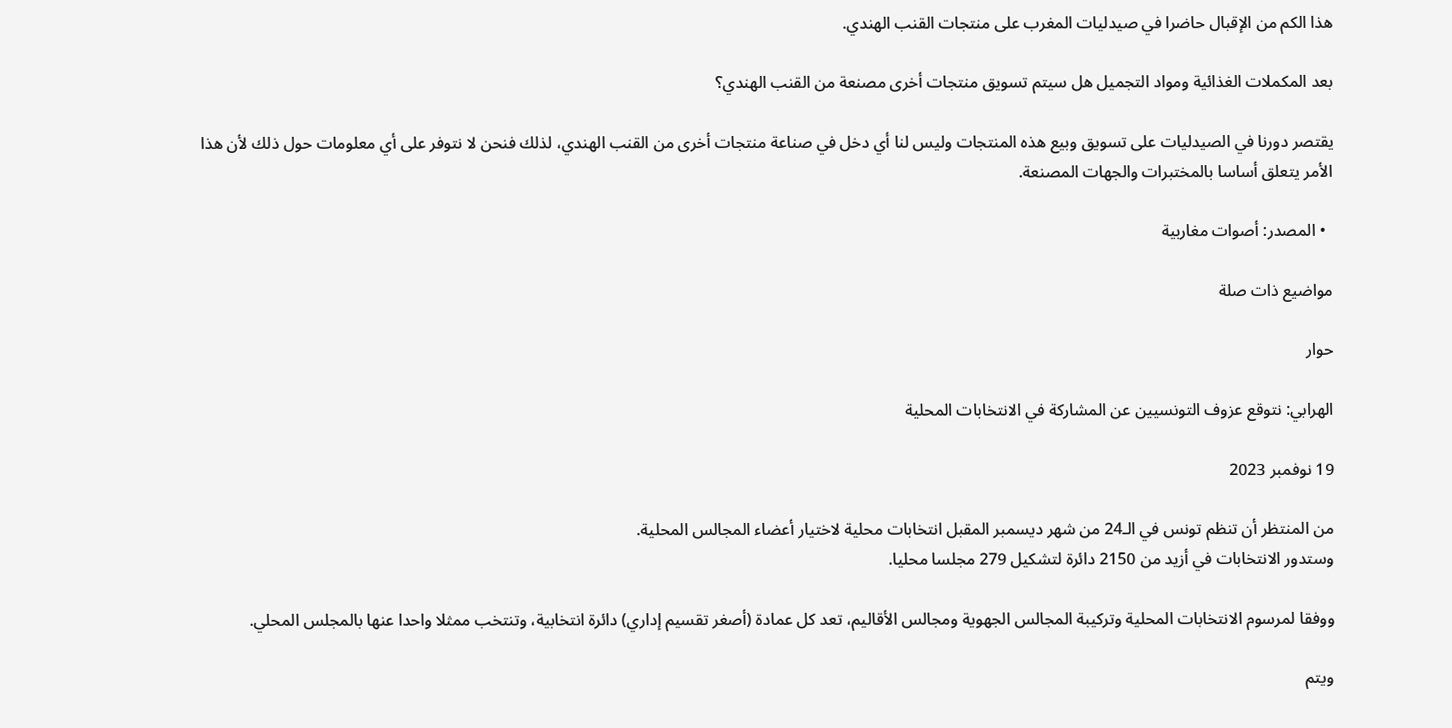هذا الكم من الإقبال حاضرا في صيدليات المغرب على منتجات القنب الهندي.

بعد المكملات الغذائية ومواد التجميل هل سيتم تسويق منتجات أخرى مصنعة من القنب الهندي؟

يقتصر دورنا في الصيدليات على تسويق وبيع هذه المنتجات وليس لنا أي دخل في صناعة منتجات أخرى من القنب الهندي، لذلك فنحن لا نتوفر على أي معلومات حول ذلك لأن هذا الأمر يتعلق أساسا بالمختبرات والجهات المصنعة.

  • المصدر: أصوات مغاربية

مواضيع ذات صلة

حوار

الهرابي: نتوقع عزوف التونسيين عن المشاركة في الانتخابات المحلية

19 نوفمبر 2023

من المنتظر أن تنظم تونس في الـ24 من شهر ديسمبر المقبل انتخابات محلية لاختيار أعضاء المجالس المحلية.
وستدور الانتخابات في أزيد من 2150 دائرة لتشكيل 279 مجلسا محليا.

ووفقا لمرسوم الانتخابات المحلية وتركيبة المجالس الجهوية ومجالس الأقاليم، تعد كل عمادة (أصغر تقسيم إداري) دائرة انتخابية، وتنتخب ممثلا واحدا عنها بالمجلس المحلي.

ويتم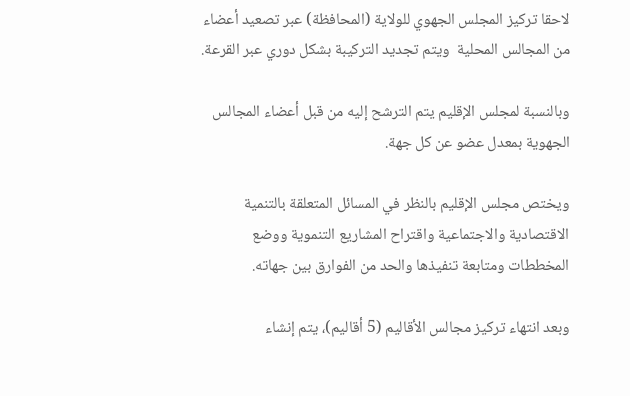لاحقا تركيز المجلس الجهوي للولاية (المحافظة) عبر تصعيد أعضاء من المجالس المحلية  ويتم تجديد التركيبة بشكل دوري عبر القرعة.

وبالنسبة لمجلس الإقليم يتم الترشح إليه من قبل أعضاء المجالس الجهوية بمعدل عضو عن كل جهة.

ويختص مجلس الإقليم بالنظر في المسائل المتعلقة بالتنمية الاقتصادية والاجتماعية واقتراح المشاريع التنموية ووضع المخططات ومتابعة تنفيذها والحد من الفوارق بين جهاته.

وبعد انتهاء تركيز مجالس الأقاليم (5 أقاليم)، يتم إنشاء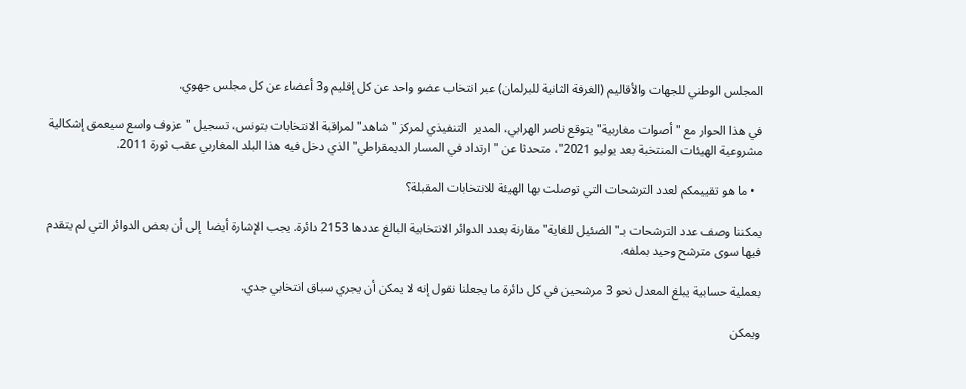المجلس الوطني للجهات والأقاليم (الغرفة الثانية للبرلمان) عبر انتخاب عضو واحد عن كل إقليم و3 أعضاء عن كل مجلس جهوي.

في هذا الحوار مع "أصوات مغاربية" يتوقع ناصر الهرابي، المدير  التنفيذي لمركز "شاهد" لمراقبة الانتخابات بتونس، تسجيل "عزوف واسع سيعمق إشكالية مشروعية الهيئات المنتخبة بعد يوليو 2021"، متحدثا عن "ارتداد في المسار الديمقراطي" الذي دخل فيه هذا البلد المغاربي عقب ثورة 2011.

  • ما هو تقييمكم لعدد الترشحات التي توصلت بها الهيئة للانتخابات المقبلة؟

يمكننا وصف عدد الترشحات بـ"الضئيل للغاية" مقارنة بعدد الدوائر الانتخابية البالغ عددها 2153 دائرة. يجب الإشارة أيضا  إلى أن بعض الدوائر التي لم يتقدم فيها سوى مترشح وحيد بملفه.

بعملية حسابية يبلغ المعدل نحو 3 مرشحين في كل دائرة ما يجعلنا نقول إنه لا يمكن أن يجري سباق انتخابي جدي.

ويمكن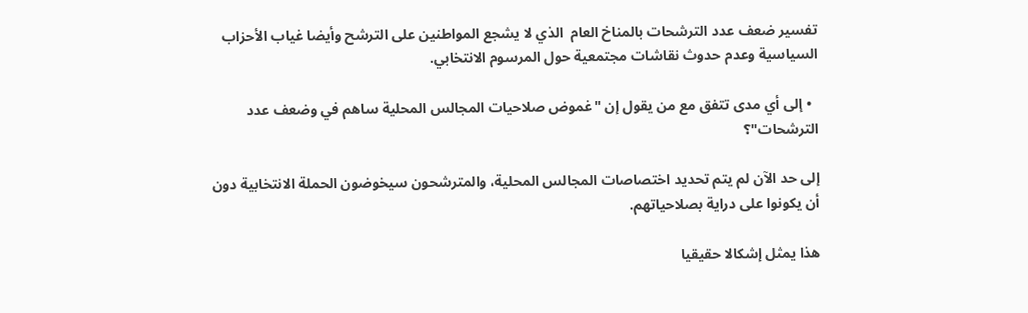تفسير ضعف عدد الترشحات بالمناخ العام  الذي لا يشجع المواطنين على الترشح وأيضا غياب الأحزاب السياسية وعدم حدوث نقاشات مجتمعية حول المرسوم الانتخابي.

  • إلى أي مدى تتفق مع من يقول إن "غموض صلاحيات المجالس المحلية ساهم في وضعف عدد الترشحات"؟

إلى حد الآن لم يتم تحديد اختصاصات المجالس المحلية، والمترشحون سيخوضون الحملة الانتخابية دون أن يكونوا على دراية بصلاحياتهم.

هذا يمثل إشكالا حقيقيا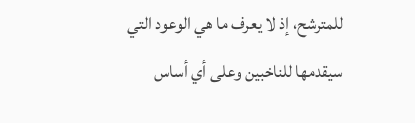للمترشح، إذ لا يعرف ما هي الوعود التي سيقدمها للناخبين وعلى أي أساس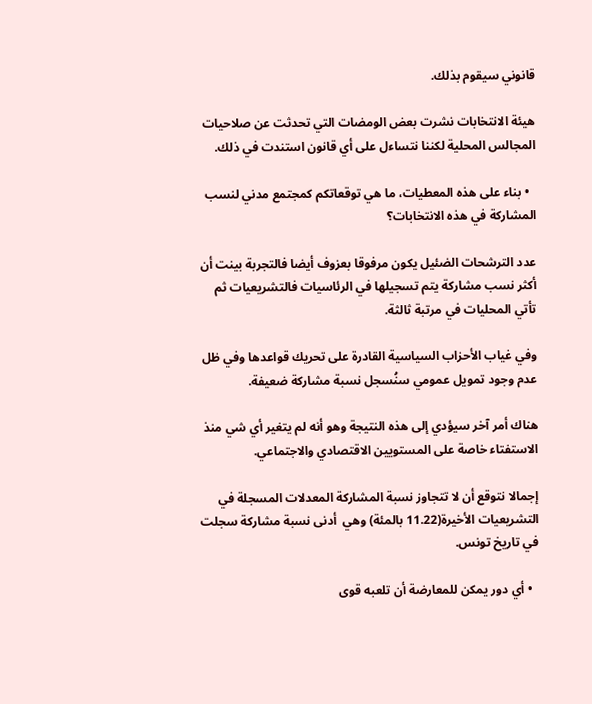قانوني سيقوم بذلك.

هيئة الانتخابات نشرت بعض الومضات التي تحدثت عن صلاحيات المجالس المحلية لكننا نتساءل على أي قانون استندت في ذلك.

  • بناء على هذه المعطيات، ما هي توقعاتكم كمجتمع مدني لنسب المشاركة في هذه الانتخابات؟

عدد الترشحات الضئيل يكون مرفوقا بعزوف أيضا فالتجربة بينت أن أكثر نسب مشاركة يتم تسجيلها في الرئاسيات فالتشريعيات ثم تأتي المحليات في مرتبة ثالثة.

وفي غياب الأحزاب السياسية القادرة على تحريك قواعدها وفي ظل عدم وجود تمويل عمومي سنُسجل نسبة مشاركة ضعيفة.

هناك أمر آخر سيؤدي إلى هذه النتيجة وهو أنه لم يتغير أي شي منذ الاستفتاء خاصة على المستويين الاقتصادي والاجتماعي.

إجمالا نتوقع أن لا تتجاوز نسبة المشاركة المعدلات المسجلة في التشريعيات الأخيرة(11.22 بالمئة) وهي  أدنى نسبة مشاركة سجلت في تاريخ تونس.

  • أي دور يمكن للمعارضة أن تلعبه قوى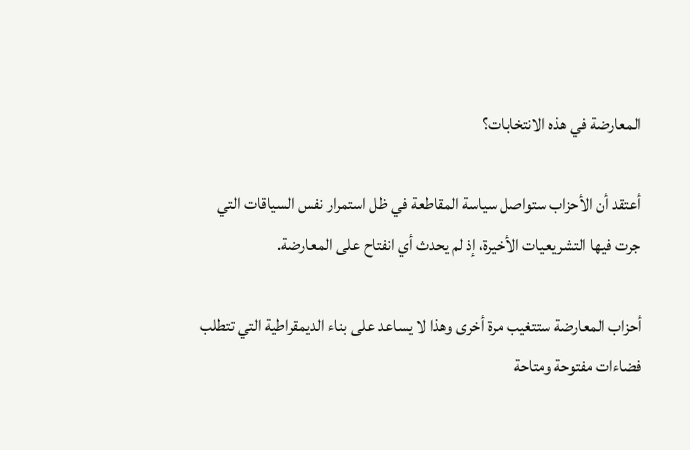المعارضة في هذه الانتخابات؟

أعتقد أن الأحزاب ستواصل سياسة المقاطعة في ظل استمرار نفس السياقات التي جرت فيها التشريعيات الأخيرة، إذ لم يحدث أي انفتاح على المعارضة.

أحزاب المعارضة ستتغيب مرة أخرى وهذا لا يساعد على بناء الديمقراطية التي تتطلب فضاءات مفتوحة ومتاحة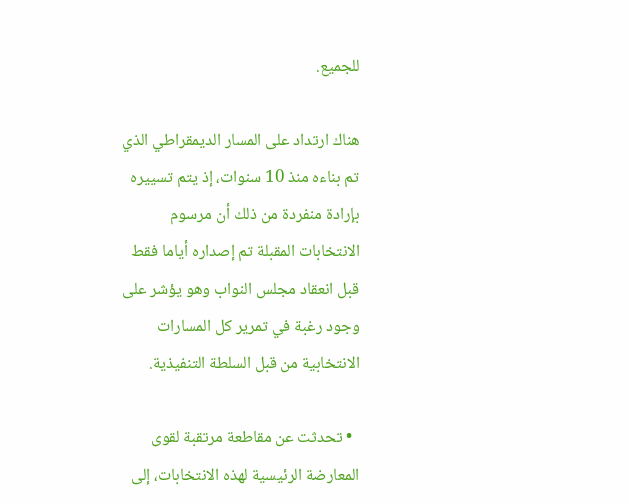للجميع.

هناك ارتداد على المسار الديمقراطي الذي تم بناءه منذ 10 سنوات، إذ يتم تسييره بإرادة منفردة من ذلك أن مرسوم الانتخابات المقبلة تم إصداره أياما فقط قبل انعقاد مجلس النواب وهو يؤشر على وجود رغبة في تمرير كل المسارات الانتخابية من قبل السلطة التنفيذية.

  • تحدثت عن مقاطعة مرتقبة لقوى المعارضة الرئيسية لهذه الانتخابات، إلى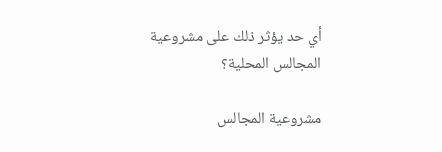أي حد يؤثر ذلك على مشروعية المجالس المحلية؟

مشروعية المجالس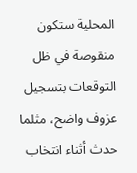المحلية ستكون منقوصة في ظل التوقعات بتسجيل عزوف واضح، مثلما حدث أثناء انتخاب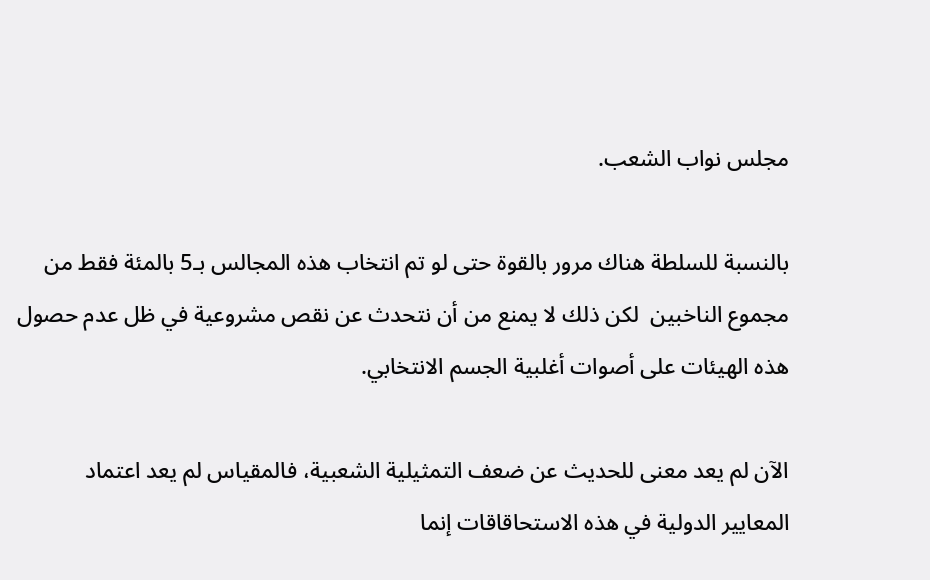مجلس نواب الشعب.

بالنسبة للسلطة هناك مرور بالقوة حتى لو تم انتخاب هذه المجالس بـ5 بالمئة فقط من مجموع الناخبين  لكن ذلك لا يمنع من أن نتحدث عن نقص مشروعية في ظل عدم حصول هذه الهيئات على أصوات أغلبية الجسم الانتخابي.

الآن لم يعد معنى للحديث عن ضعف التمثيلية الشعبية، فالمقياس لم يعد اعتماد المعايير الدولية في هذه الاستحاقاقات إنما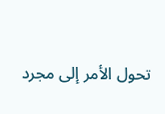تحول الأمر إلى مجرد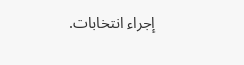إجراء انتخابات.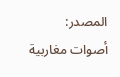المصدر: أصوات مغاربية